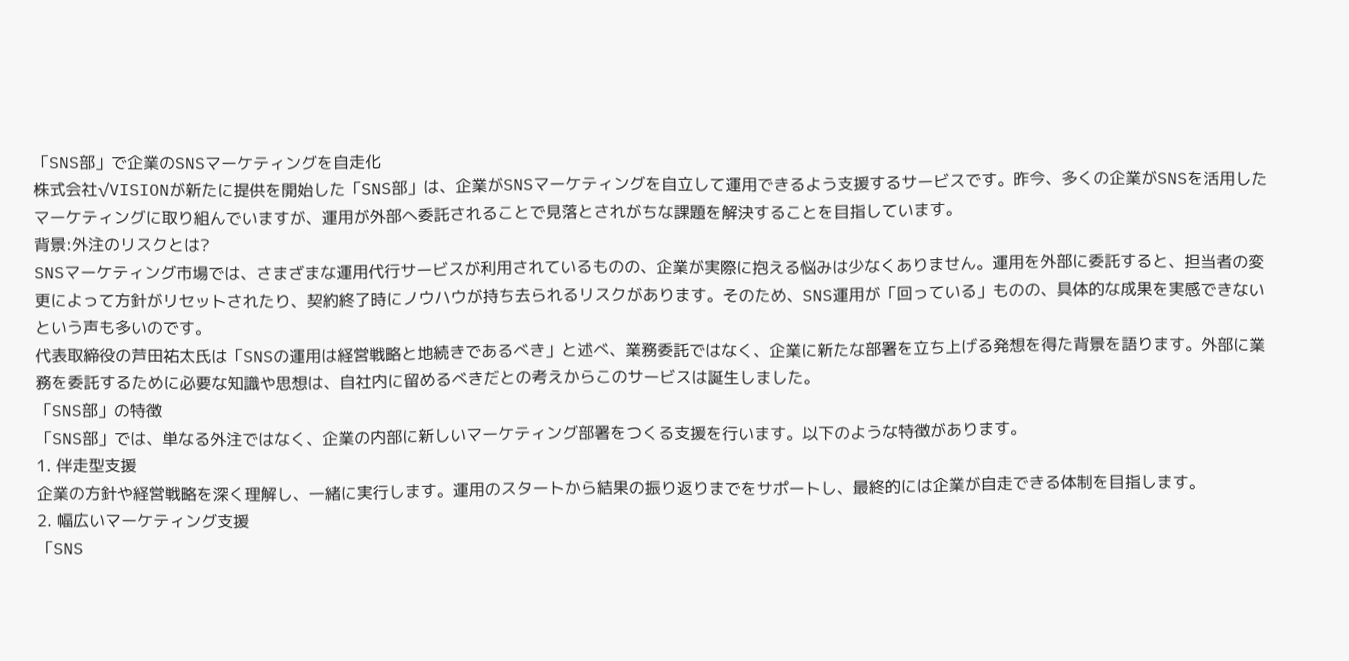「SNS部」で企業のSNSマーケティングを自走化
株式会社√VISIONが新たに提供を開始した「SNS部」は、企業がSNSマーケティングを自立して運用できるよう支援するサービスです。昨今、多くの企業がSNSを活用したマーケティングに取り組んでいますが、運用が外部へ委託されることで見落とされがちな課題を解決することを目指しています。
背景:外注のリスクとは?
SNSマーケティング市場では、さまざまな運用代行サービスが利用されているものの、企業が実際に抱える悩みは少なくありません。運用を外部に委託すると、担当者の変更によって方針がリセットされたり、契約終了時にノウハウが持ち去られるリスクがあります。そのため、SNS運用が「回っている」ものの、具体的な成果を実感できないという声も多いのです。
代表取締役の芦田祐太氏は「SNSの運用は経営戦略と地続きであるべき」と述べ、業務委託ではなく、企業に新たな部署を立ち上げる発想を得た背景を語ります。外部に業務を委託するために必要な知識や思想は、自社内に留めるべきだとの考えからこのサービスは誕生しました。
「SNS部」の特徴
「SNS部」では、単なる外注ではなく、企業の内部に新しいマーケティング部署をつくる支援を行います。以下のような特徴があります。
1. 伴走型支援
企業の方針や経営戦略を深く理解し、一緒に実行します。運用のスタートから結果の振り返りまでをサポートし、最終的には企業が自走できる体制を目指します。
2. 幅広いマーケティング支援
「SNS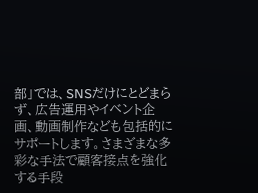部」では、SNSだけにとどまらず、広告運用やイベント企画、動画制作なども包括的にサポートします。さまざまな多彩な手法で顧客接点を強化する手段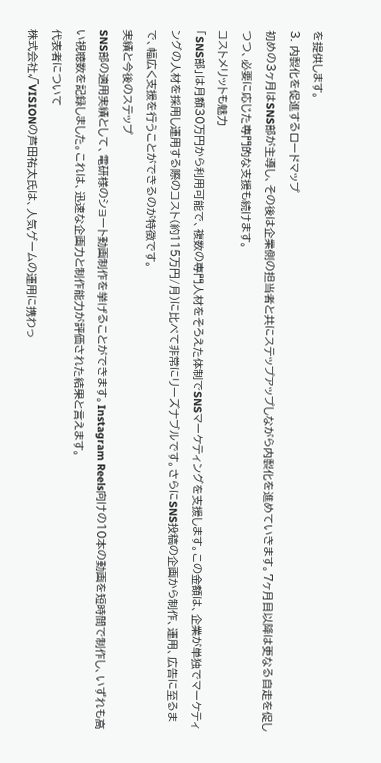を提供します。
3. 内製化を促進するロードマップ
初めの3ヶ月はSNS部が主導し、その後は企業側の担当者と共にステップアップしながら内製化を進めていきます。7ヶ月目以降は更なる自走を促しつつ、必要に応じた専門的な支援も続けます。
コストメリットも魅力
「SNS部」は月額30万円から利用可能で、複数の専門人材をそろえた体制でSNSマーケティングを支援します。この金額は、企業が単独でマーケティングの人材を採用し運用する際のコスト(約115万円/月)に比べて非常にリーズナブルです。さらにSNS投稿の企画から制作、運用、広告に至るまで、幅広く支援を行うことができるのが特徴です。
実績と今後のステップ
SNS部の適用実績として、電研様のショート動画制作を挙げることができます。Instagram Reels向けの10本の動画を短時間で制作し、いずれも高い視聴数を記録しました。これは、迅速な企画力と制作能力が評価された結果と言えます。
代表者について
株式会社√VISIONの芦田祐太氏は、人気ゲームの運用に携わっ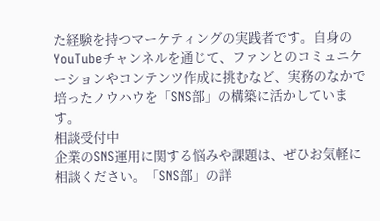た経験を持つマーケティングの実践者です。自身のYouTubeチャンネルを通じて、ファンとのコミュニケーションやコンテンツ作成に挑むなど、実務のなかで培ったノウハウを「SNS部」の構築に活かしています。
相談受付中
企業のSNS運用に関する悩みや課題は、ぜひお気軽に相談ください。「SNS部」の詳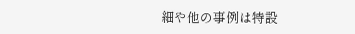細や他の事例は特設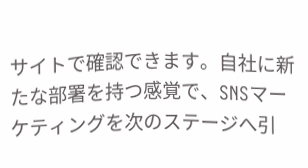サイトで確認できます。自社に新たな部署を持つ感覚で、SNSマーケティングを次のステージへ引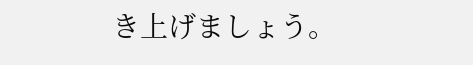き上げましょう。